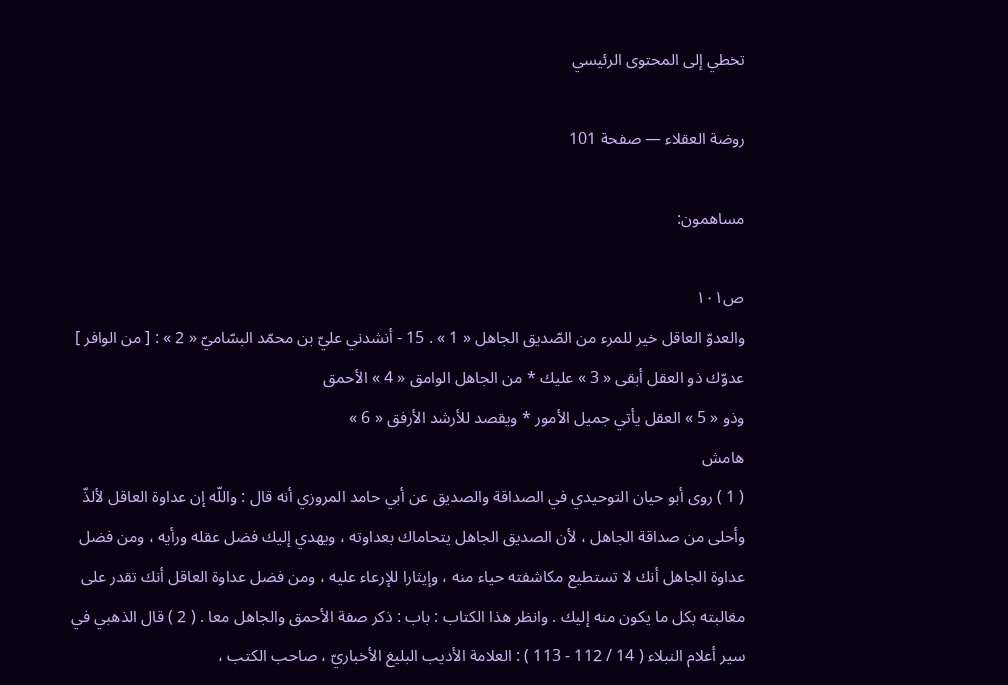تخطي إلى المحتوى الرئيسي

روضة العقلاء — صفحة 101

مساهمون:

ص١٠١
والعدوّ العاقل خير للمرء من الصّديق الجاهل « 1 » . 15 - أنشدني عليّ بن محمّد البسّاميّ « 2 » : [ من الوافر ]
عدوّك ذو العقل أبقى « 3 » عليك * من الجاهل الوامق « 4 » الأحمق
وذو « 5 » العقل يأتي جميل الأمور * ويقصد للأرشد الأرفق « 6 »
هامش
( 1 ) روى أبو حيان التوحيدي في الصداقة والصديق عن أبي حامد المروزي أنه قال : واللّه إن عداوة العاقل لألذّ وأحلى من صداقة الجاهل ، لأن الصديق الجاهل يتحاماك بعداوته ، ويهدي إليك فضل عقله ورأيه ، ومن فضل عداوة الجاهل أنك لا تستطيع مكاشفته حياء منه ، وإيثارا للإرعاء عليه ، ومن فضل عداوة العاقل أنك تقدر على مغالبته بكل ما يكون منه إليك . وانظر هذا الكتاب : باب : ذكر صفة الأحمق والجاهل معا . ( 2 ) قال الذهبي في سير أعلام النبلاء ( 14 / 112 - 113 ) : العلامة الأديب البليغ الأخباريّ ، صاحب الكتب ،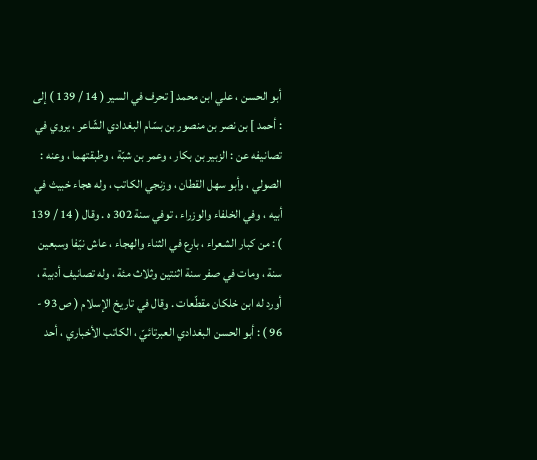أبو الحسن ، علي ابن محمد [ تحرف في السير ( 14 / 139 ) إلى : أحمد ] بن نصر بن منصور بن بسّام البغدادي الشّاعر ، يروي في تصانيفه عن : الزبير بن بكار ، وعمر بن شبّة ، وطبقتهما ، وعنه : الصولي ، وأبو سهل القطان ، وزنجي الكاتب ، وله هجاء خبيث في أبيه ، وفي الخلفاء والوزراء ، توفي سنة 302 ه . وقال ( 14 / 139 ) : من كبار الشعراء ، بارع في الثناء والهجاء ، عاش نيّفا وسبعين سنة ، ومات في صفر سنة اثنتين وثلاث مئة ، وله تصانيف أدبية ، أورد له ابن خلكان مقطّعات . وقال في تاريخ الإسلام ( ص 93 - 96 ) : أبو الحسن البغدادي العبرتائيّ ، الكاتب الأخباري ، أحد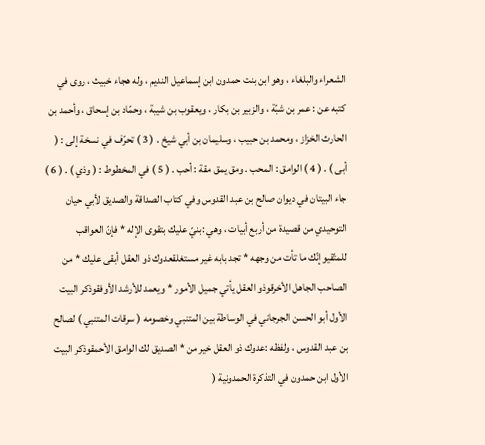الشعراء والبلغاء ، وهو ابن بنت حمدون ابن إسماعيل النديم ، وله هجاء خبيث ، روى في كتبه عن : عمر بن شبّة ، والزبير بن بكار ، ويعقوب بن شيبة ، وحمّاد بن إسحاق ، وأحمد بن الحارث الخزاز ، ومحمد بن حبيب ، وسليمان بن أبي شيخ . ( 3 ) تحرّف في نسخة إلى : ( أبى ) . ( 4 ) الوامق : المحب . ومق يمق مقة : أحب . ( 5 ) في المخطوط : ( وذي ) . ( 6 ) جاء البيتان في ديوان صالح بن عبد القدوس وفي كتاب الصداقة والصديق لأبي حيان التوحيدي من قصيدة من أربع أبيات ، وهي :بنيّ عليك بتقوى الإله * فإنّ العواقب للمتّقيوإنّك ما تأت من وجهه * تجد بابه غير مستغلقعدوك ذو العقل أبقى عليك * من الصاحب الجاهل الأخرقوذو العقل يأتي جميل الأمور * ويعمد للأرشد الأوفقوذكر البيت الأول أبو الحسن الجرجاني في الوساطة بين المتنبي وخصومه ( سرقات المتنبي ) لصالح بن عبد القدوس ، ولفظه :عدوك ذو العقل خير من * الصديق لك الوامق الأحمقوذكر البيت الأول ابن حمدون في التذكرة الحمدونية (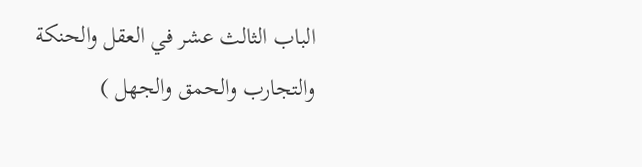الباب الثالث عشر في العقل والحنكة والتجارب والحمق والجهل )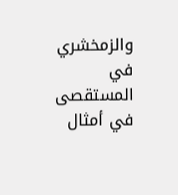والزمخشري في المستقصى في أمثال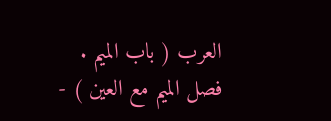العرب ( باب الميم . فصل الميم مع العين ) -